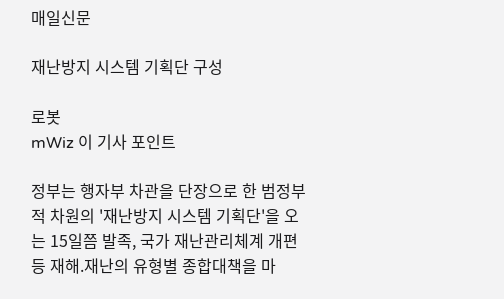매일신문

재난방지 시스템 기획단 구성

로봇
mWiz 이 기사 포인트

정부는 행자부 차관을 단장으로 한 범정부적 차원의 '재난방지 시스템 기획단'을 오는 15일쯤 발족, 국가 재난관리체계 개편 등 재해.재난의 유형별 종합대책을 마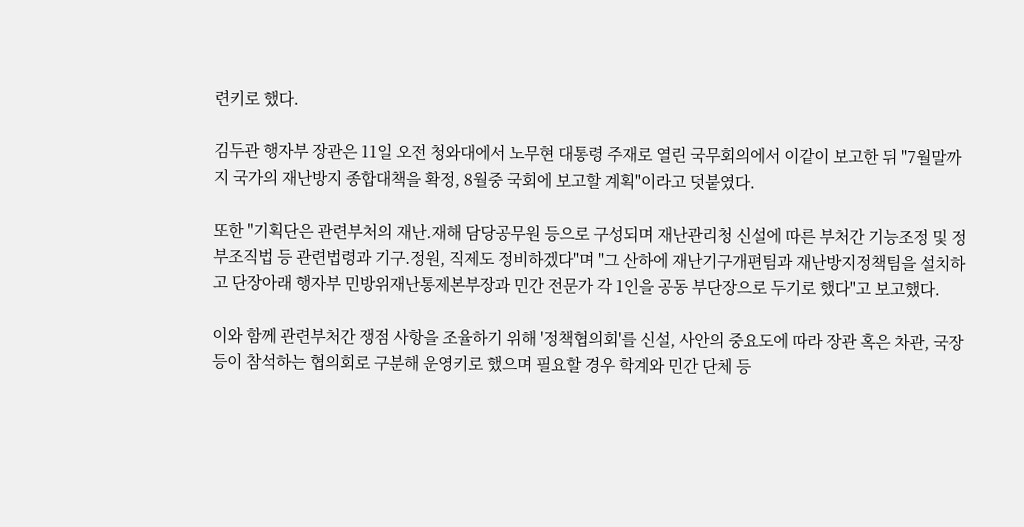련키로 했다.

김두관 행자부 장관은 11일 오전 청와대에서 노무현 대통령 주재로 열린 국무회의에서 이같이 보고한 뒤 "7월말까지 국가의 재난방지 종합대책을 확정, 8월중 국회에 보고할 계획"이라고 덧붙였다.

또한 "기획단은 관련부처의 재난.재해 담당공무원 등으로 구성되며 재난관리청 신설에 따른 부처간 기능조정 및 정부조직법 등 관련법령과 기구.정원, 직제도 정비하겠다"며 "그 산하에 재난기구개편팀과 재난방지정책팀을 설치하고 단장아래 행자부 민방위재난통제본부장과 민간 전문가 각 1인을 공동 부단장으로 두기로 했다"고 보고했다.

이와 함께 관련부처간 쟁점 사항을 조율하기 위해 '정책협의회'를 신설, 사안의 중요도에 따라 장관 혹은 차관, 국장 등이 참석하는 협의회로 구분해 운영키로 했으며 필요할 경우 학계와 민간 단체 등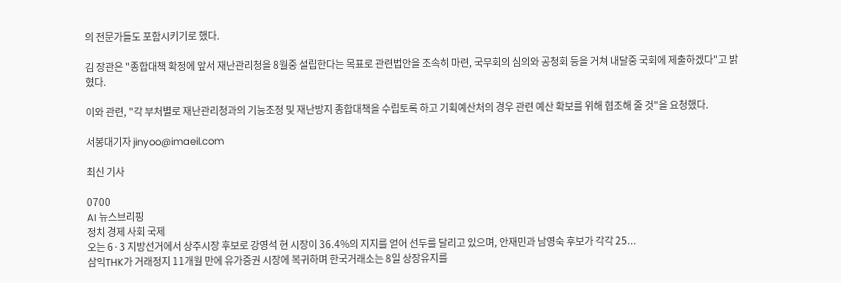의 전문가들도 포함시키기로 했다.

김 장관은 "종합대책 확정에 앞서 재난관리청을 8월중 설립한다는 목표로 관련법안을 조속히 마련, 국무회의 심의와 공청회 등을 거쳐 내달중 국회에 제출하겠다"고 밝혔다.

이와 관련, "각 부처별로 재난관리청과의 기능조정 및 재난방지 종합대책을 수립토록 하고 기획예산처의 경우 관련 예산 확보를 위해 협조해 줄 것"을 요청했다.

서봉대기자 jinyoo@imaeil.com

최신 기사

0700
AI 뉴스브리핑
정치 경제 사회 국제
오는 6·3 지방선거에서 상주시장 후보로 강영석 현 시장이 36.4%의 지지를 얻어 선두를 달리고 있으며, 안재민과 남영숙 후보가 각각 25...
삼익THK가 거래정지 11개월 만에 유가증권 시장에 복귀하며 한국거래소는 8일 상장유지를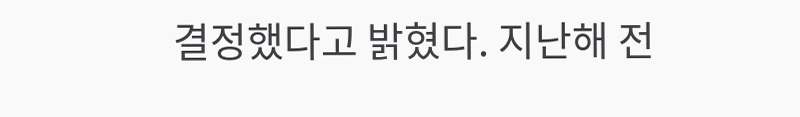결정했다고 밝혔다. 지난해 전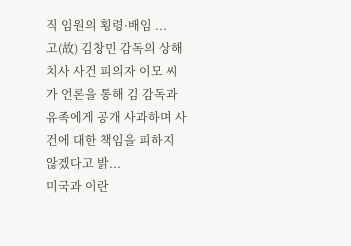직 임원의 횡령·배임 ...
고(故) 김창민 감독의 상해치사 사건 피의자 이모 씨가 언론을 통해 김 감독과 유족에게 공개 사과하며 사건에 대한 책임을 피하지 않겠다고 밝...
미국과 이란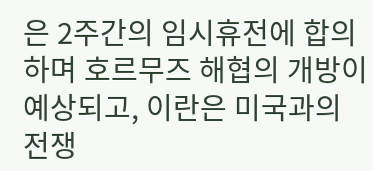은 2주간의 임시휴전에 합의하며 호르무즈 해협의 개방이 예상되고, 이란은 미국과의 전쟁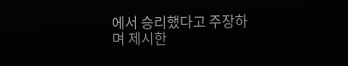에서 승리했다고 주장하며 제시한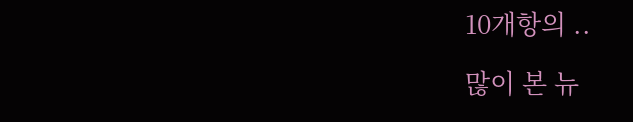10개항의 ..

많이 본 뉴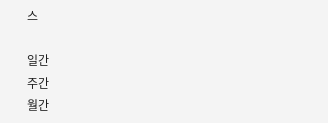스

일간
주간
월간